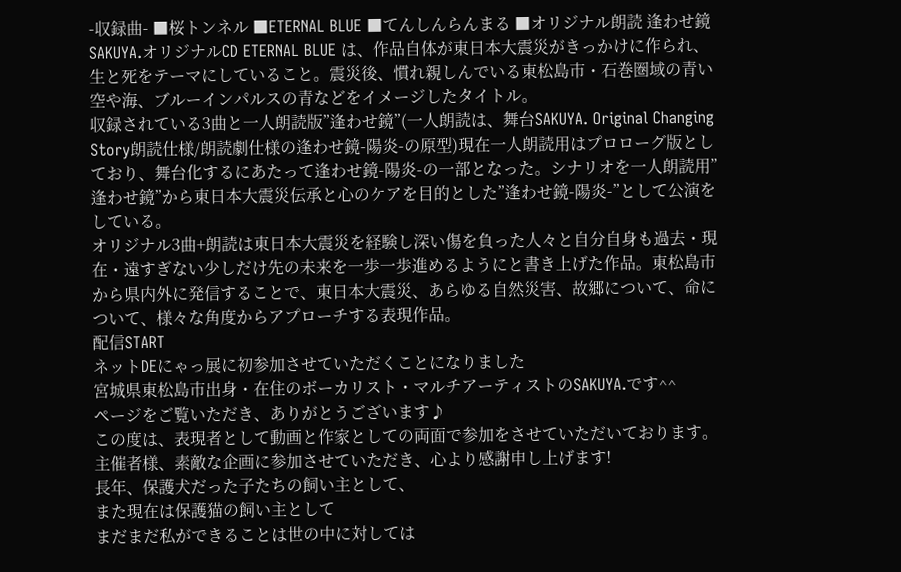-収録曲- ■桜トンネル ■ETERNAL BLUE ■てんしんらんまる ■オリジナル朗読 逢わせ鏡
SAKUYA.オリジナルCD ETERNAL BLUE は、作品自体が東日本大震災がきっかけに作られ、生と死をテーマにしていること。震災後、慣れ親しんでいる東松島市・石巻圏域の青い空や海、ブルーインパルスの青などをイメージしたタイトル。
収録されている3曲と一人朗読版”逢わせ鏡”(一人朗読は、舞台SAKUYA. Original Changing Story朗読仕様/朗読劇仕様の逢わせ鏡-陽炎-の原型)現在一人朗読用はプロローグ版としており、舞台化するにあたって逢わせ鏡-陽炎-の一部となった。シナリオを一人朗読用”逢わせ鏡”から東日本大震災伝承と心のケアを目的とした”逢わせ鏡-陽炎-”として公演をしている。
オリジナル3曲+朗読は東日本大震災を経験し深い傷を負った人々と自分自身も過去・現在・遠すぎない少しだけ先の未来を一歩一歩進めるようにと書き上げた作品。東松島市から県内外に発信することで、東日本大震災、あらゆる自然災害、故郷について、命について、様々な角度からアプローチする表現作品。
配信START
ネットDEにゃっ展に初参加させていただくことになりました
宮城県東松島市出身・在住のボーカリスト・マルチアーティストのSAKUYA.です^^
ページをご覧いただき、ありがとうございます♪
この度は、表現者として動画と作家としての両面で参加をさせていただいております。
主催者様、素敵な企画に参加させていただき、心より感謝申し上げます!
長年、保護犬だった子たちの飼い主として、
また現在は保護猫の飼い主として
まだまだ私ができることは世の中に対しては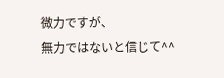微力ですが、
無力ではないと信じて^^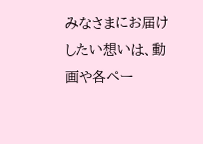みなさまにお届けしたい想いは、動画や各ペー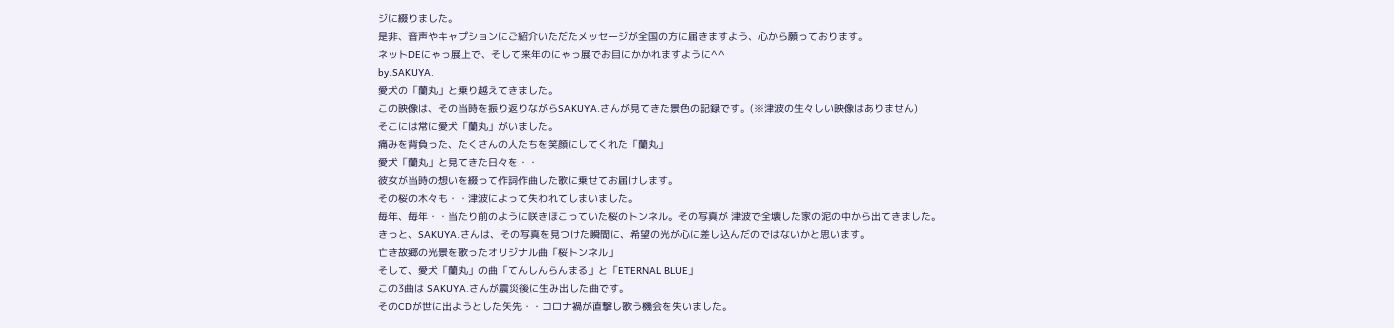ジに綴りました。
是非、音声やキャプションにご紹介いただたメッセージが全国の方に届きますよう、心から願っております。
ネットDEにゃっ展上で、そして来年のにゃっ展でお目にかかれますように^^
by.SAKUYA.
愛犬の「蘭丸」と乗り越えてきました。
この映像は、その当時を振り返りながらSAKUYA.さんが見てきた景色の記録です。(※津波の生々しい映像はありません)
そこには常に愛犬「蘭丸」がいました。
痛みを背負った、たくさんの人たちを笑顔にしてくれた「蘭丸」
愛犬「蘭丸」と見てきた日々を・・
彼女が当時の想いを綴って作詞作曲した歌に乗せてお届けします。
その桜の木々も・・津波によって失われてしまいました。
毎年、毎年・・当たり前のように咲きほこっていた桜のトンネル。その写真が 津波で全壊した家の泥の中から出てきました。
きっと、SAKUYA.さんは、その写真を見つけた瞬間に、希望の光が心に差し込んだのではないかと思います。
亡き故郷の光景を歌ったオリジナル曲「桜トンネル」
そして、愛犬「蘭丸」の曲「てんしんらんまる」と「ETERNAL BLUE」
この3曲は SAKUYA.さんが震災後に生み出した曲です。
そのCDが世に出ようとした矢先・・コロナ禍が直撃し歌う機会を失いました。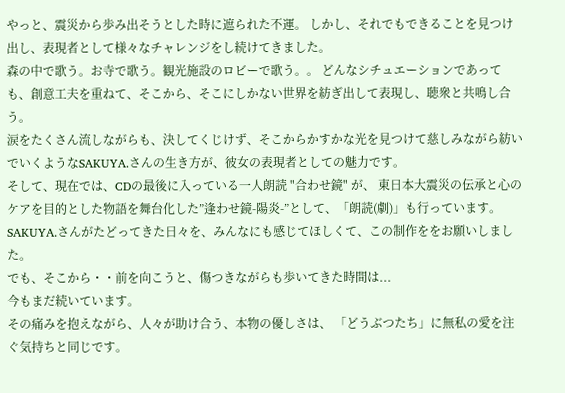やっと、震災から歩み出そうとした時に遮られた不運。 しかし、それでもできることを見つけ出し、表現者として様々なチャレンジをし続けてきました。
森の中で歌う。お寺で歌う。観光施設のロビーで歌う。。 どんなシチュエーションであっても、創意工夫を重ねて、そこから、そこにしかない世界を紡ぎ出して表現し、聴衆と共鳴し合う。
涙をたくさん流しながらも、決してくじけず、そこからかすかな光を見つけて慈しみながら紡いでいくようなSAKUYA.さんの生き方が、彼女の表現者としての魅力です。
そして、現在では、CDの最後に入っている一人朗読 "合わせ鏡" が、 東日本大震災の伝承と心のケアを目的とした物語を舞台化した”逢わせ鏡-陽炎-”として、「朗読(劇)」も行っています。
SAKUYA.さんがたどってきた日々を、みんなにも感じてほしくて、この制作ををお願いしました。
でも、そこから・・前を向こうと、傷つきながらも歩いてきた時間は...
今もまだ続いています。
その痛みを抱えながら、人々が助け合う、本物の優しさは、 「どうぶつたち」に無私の愛を注ぐ気持ちと同じです。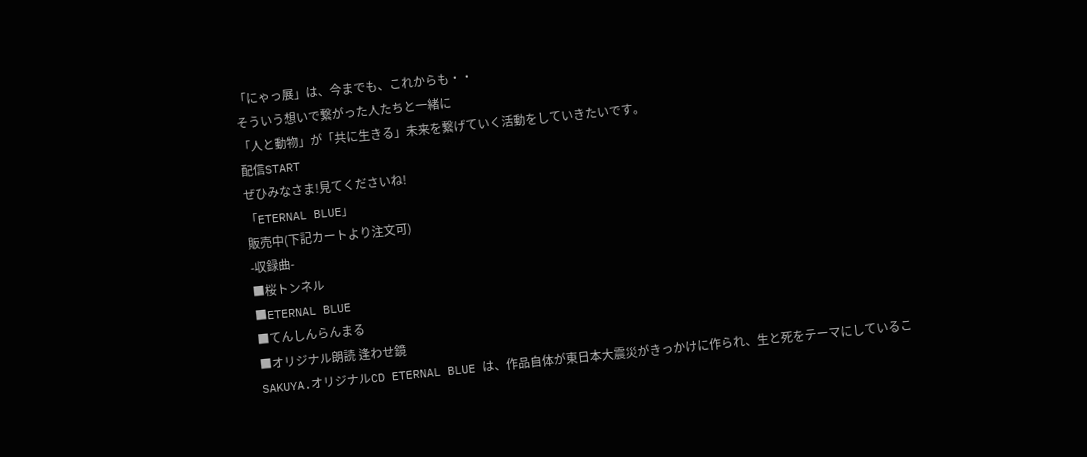「にゃっ展」は、今までも、これからも・・
そういう想いで繋がった人たちと一緒に
「人と動物」が「共に生きる」未来を繋げていく活動をしていきたいです。
配信START
ぜひみなさま!見てくださいね!
「ETERNAL BLUE」
販売中(下記カートより注文可)
-収録曲-
■桜トンネル
■ETERNAL BLUE
■てんしんらんまる
■オリジナル朗読 逢わせ鏡
SAKUYA.オリジナルCD ETERNAL BLUE は、作品自体が東日本大震災がきっかけに作られ、生と死をテーマにしているこ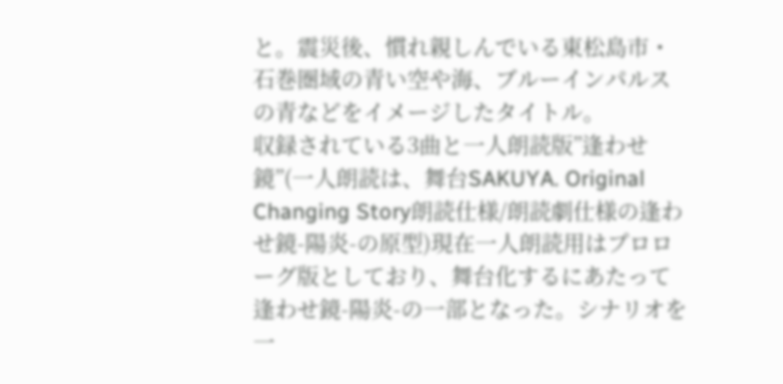と。震災後、慣れ親しんでいる東松島市・石巻圏域の青い空や海、ブルーインパルスの青などをイメージしたタイトル。
収録されている3曲と一人朗読版”逢わせ鏡”(一人朗読は、舞台SAKUYA. Original Changing Story朗読仕様/朗読劇仕様の逢わせ鏡-陽炎-の原型)現在一人朗読用はプロローグ版としており、舞台化するにあたって逢わせ鏡-陽炎-の一部となった。シナリオを一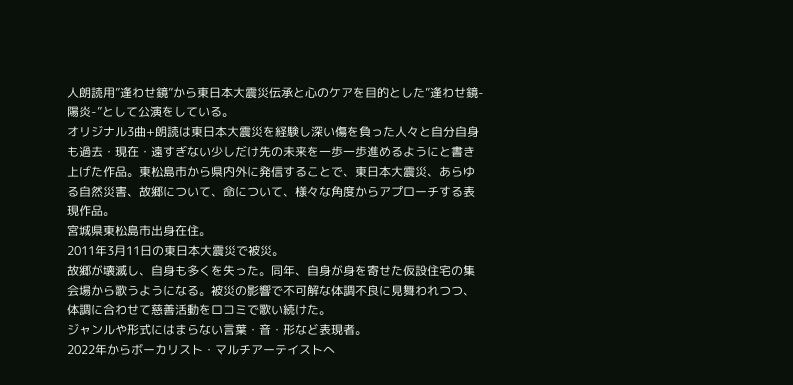人朗読用”逢わせ鏡”から東日本大震災伝承と心のケアを目的とした”逢わせ鏡-陽炎-”として公演をしている。
オリジナル3曲+朗読は東日本大震災を経験し深い傷を負った人々と自分自身も過去・現在・遠すぎない少しだけ先の未来を一歩一歩進めるようにと書き上げた作品。東松島市から県内外に発信することで、東日本大震災、あらゆる自然災害、故郷について、命について、様々な角度からアプローチする表現作品。
宮城県東松島市出身在住。
2011年3月11日の東日本大震災で被災。
故郷が壊滅し、自身も多くを失った。同年、自身が身を寄せた仮設住宅の集会場から歌うようになる。被災の影響で不可解な体調不良に見舞われつつ、体調に合わせて慈善活動をロコミで歌い続けた。
ジャンルや形式にはまらない言葉・音・形など表現者。
2022年からボーカリスト・マルチアーテイストへ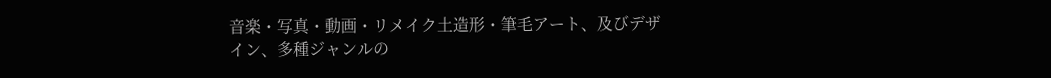音楽・写真・動画・リメイク土造形・筆毛アート、及びデザイン、多種ジャンルの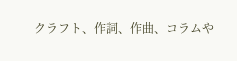クラフト、作詞、作曲、コラムや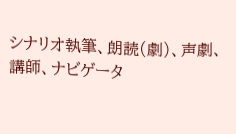シナリオ執筆、朗読(劇)、声劇、講師、ナビゲータ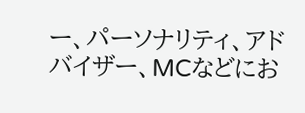ー、パーソナリティ、アドバイザー、MCなどにお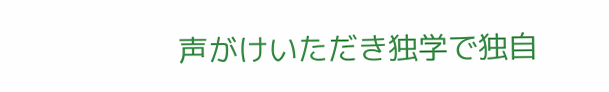声がけいただき独学で独自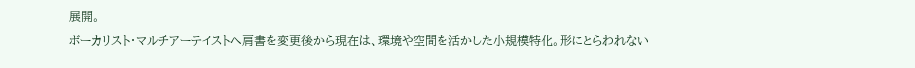展開。
ボーカリスト・マルチアーテイストへ肩書を変更後から現在は、環境や空間を活かした小規模特化。形にとらわれない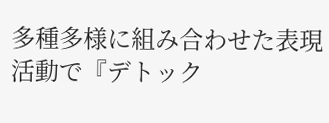多種多様に組み合わせた表現活動で『デトック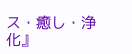ス・癒し・浄化』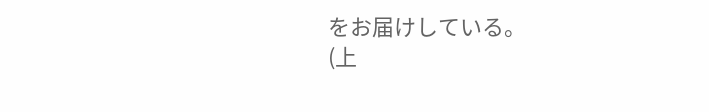をお届けしている。
(上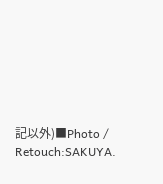記以外)■Photo / Retouch:SAKUYA.